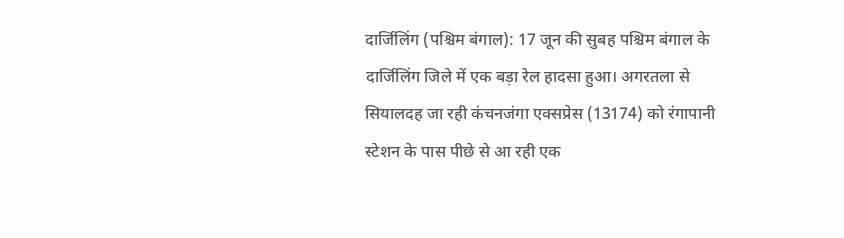दार्जिलिंग (पश्चिम बंगाल): 17 जून की सुबह पश्चिम बंगाल के दार्जिलिंग जिले में एक बड़ा रेल हादसा हुआ। अगरतला से सियालदह जा रही कंचनजंगा एक्सप्रेस (13174) को रंगापानी स्टेशन के पास पीछे से आ रही एक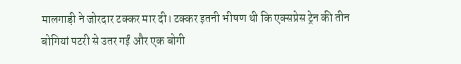मालगाड़ी ने जोरदार टक्कर मार दी। टक्कर इतनी भीषण थी कि एक्सप्रेस ट्रेन की तीन बोगियां पटरी से उतर गईं और एक बोगी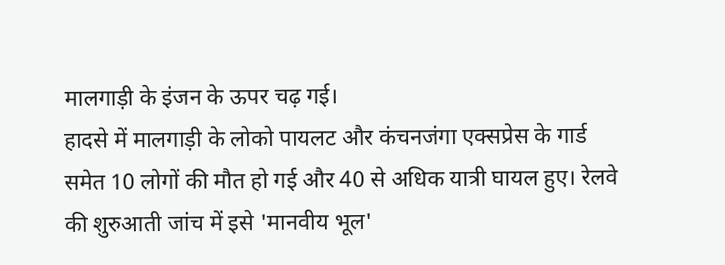मालगाड़ी के इंजन के ऊपर चढ़ गई।
हादसे में मालगाड़ी के लोको पायलट और कंचनजंगा एक्सप्रेस के गार्ड समेत 10 लोगों की मौत हो गई और 40 से अधिक यात्री घायल हुए। रेलवे की शुरुआती जांच में इसे 'मानवीय भूल'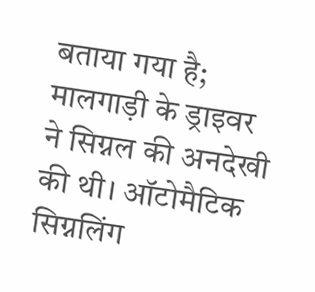बताया गया है; मालगाड़ी के ड्राइवर ने सिग्नल की अनदेखी की थी। ऑटोमैटिक सिग्नलिंग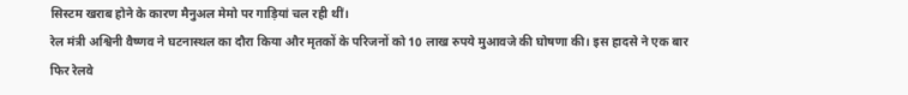सिस्टम खराब होने के कारण मैनुअल मेमो पर गाड़ियां चल रही थीं।
रेल मंत्री अश्विनी वैष्णव ने घटनास्थल का दौरा किया और मृतकों के परिजनों को 10 लाख रुपये मुआवजे की घोषणा की। इस हादसे ने एक बार फिर रेलवे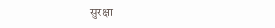सुरक्षा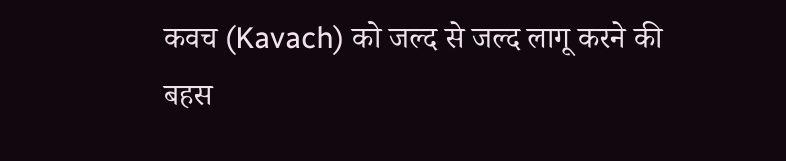कवच (Kavach) को जल्द से जल्द लागू करने की बहस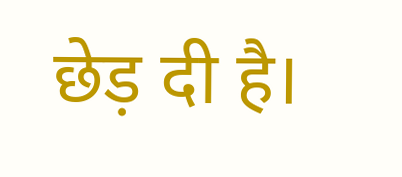छेड़ दी है।